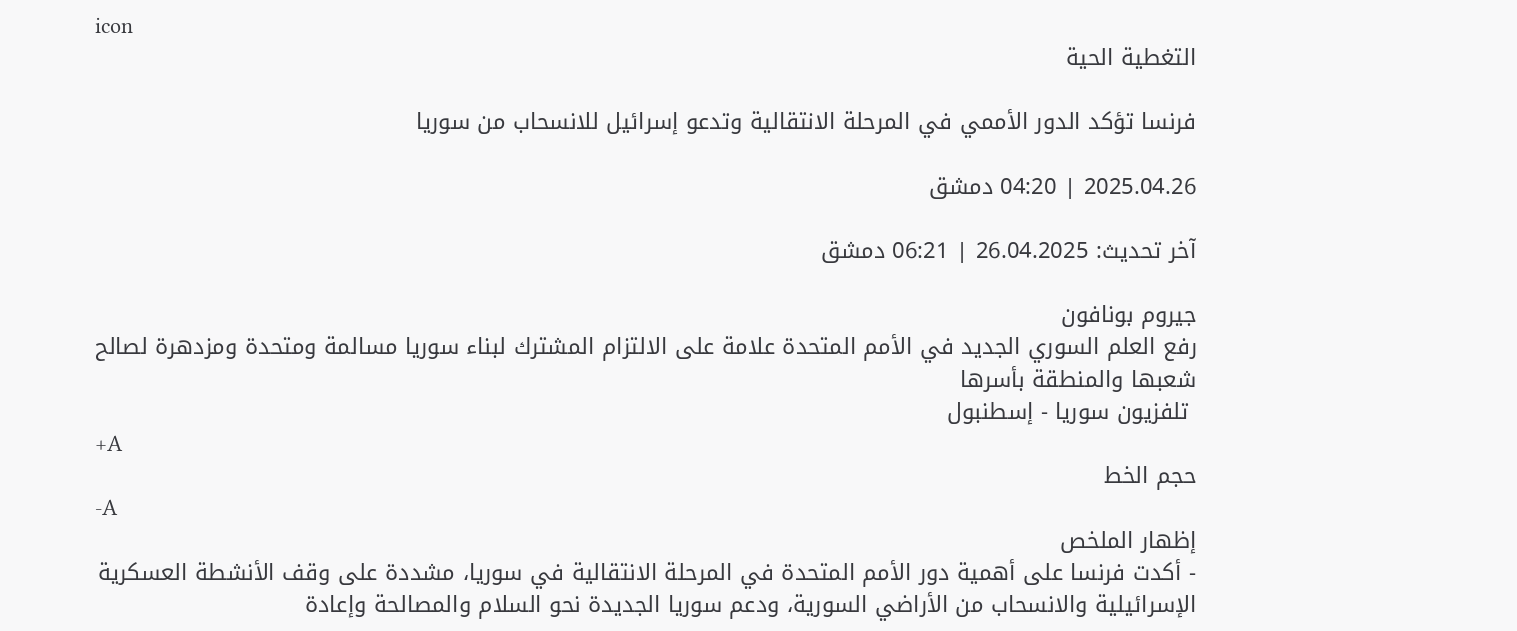icon
التغطية الحية

فرنسا تؤكد الدور الأممي في المرحلة الانتقالية وتدعو إسرائيل للانسحاب من سوريا

2025.04.26 | 04:20 دمشق

آخر تحديث: 26.04.2025 | 06:21 دمشق

جيروم بونافون
رفع العلم السوري الجديد في الأمم المتحدة علامة على الالتزام المشترك لبناء سوريا مسالمة ومتحدة ومزدهرة لصالح شعبها والمنطقة بأسرها
 تلفزيون سوريا - إسطنبول
+A
حجم الخط
-A
إظهار الملخص
- أكدت فرنسا على أهمية دور الأمم المتحدة في المرحلة الانتقالية في سوريا، مشددة على وقف الأنشطة العسكرية الإسرائيلية والانسحاب من الأراضي السورية، ودعم سوريا الجديدة نحو السلام والمصالحة وإعادة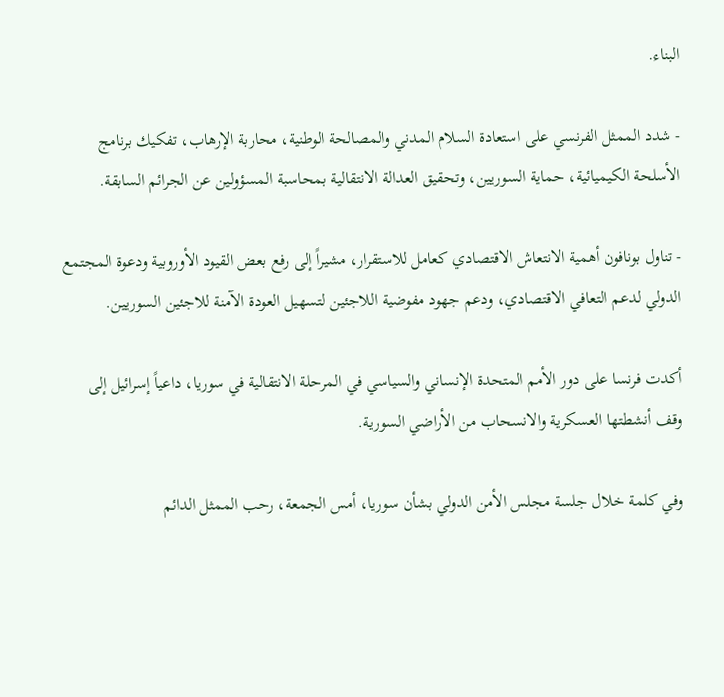البناء.

- شدد الممثل الفرنسي على استعادة السلام المدني والمصالحة الوطنية، محاربة الإرهاب، تفكيك برنامج الأسلحة الكيميائية، حماية السوريين، وتحقيق العدالة الانتقالية بمحاسبة المسؤولين عن الجرائم السابقة.

- تناول بونافون أهمية الانتعاش الاقتصادي كعامل للاستقرار، مشيراً إلى رفع بعض القيود الأوروبية ودعوة المجتمع الدولي لدعم التعافي الاقتصادي، ودعم جهود مفوضية اللاجئين لتسهيل العودة الآمنة للاجئين السوريين.

أكدت فرنسا على دور الأمم المتحدة الإنساني والسياسي في المرحلة الانتقالية في سوريا، داعياً إسرائيل إلى وقف أنشطتها العسكرية والانسحاب من الأراضي السورية.

وفي كلمة خلال جلسة مجلس الأمن الدولي بشأن سوريا، أمس الجمعة، رحب الممثل الدائم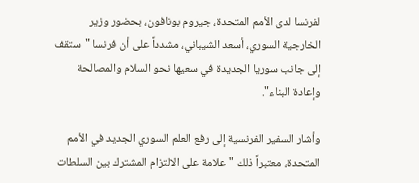لفرنسا لدى الأمم المتحدة، جيروم بونافون، بحضور وزير الخارجية السوري، أسعد الشيباني، مشدداً على أن فرنسا "ستقف إلى جانب سوريا الجديدة في سعيها نحو السلام والمصالحة وإعادة البناء".

وأشار السفير الفرنسية إلى رفع العلم السوري الجديد في الأمم المتحدة، معتبراً ذلك "علامة على الالتزام المشترك بين السلطات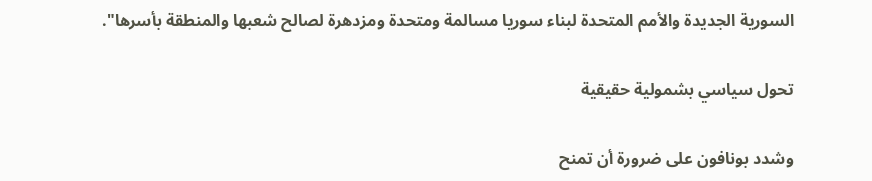السورية الجديدة والأمم المتحدة لبناء سوريا مسالمة ومتحدة ومزدهرة لصالح شعبها والمنطقة بأسرها".

تحول سياسي بشمولية حقيقية

وشدد بونافون على ضرورة أن تمنح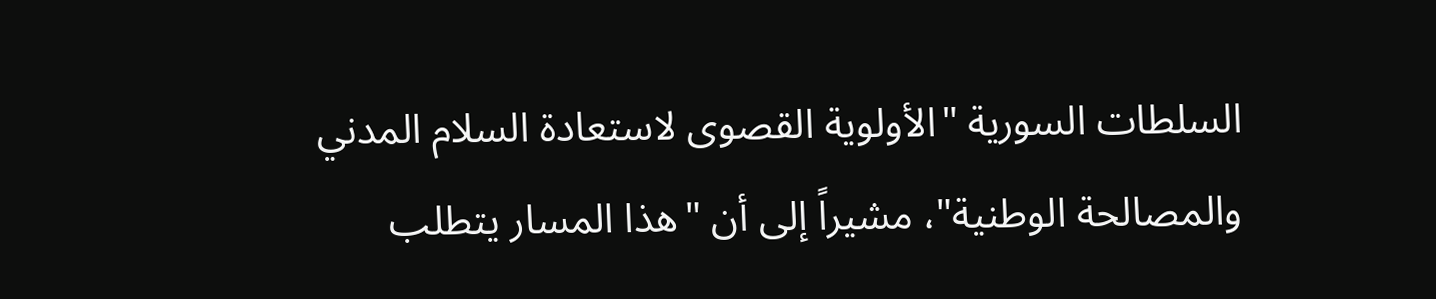السلطات السورية "الأولوية القصوى لاستعادة السلام المدني والمصالحة الوطنية"، مشيراً إلى أن "هذا المسار يتطلب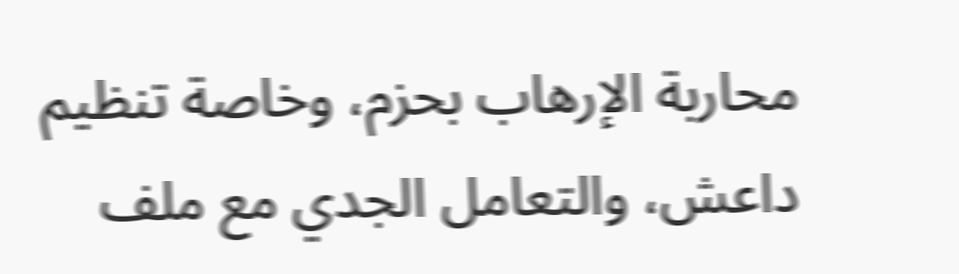محاربة الإرهاب بحزم، وخاصة تنظيم داعش، والتعامل الجدي مع ملف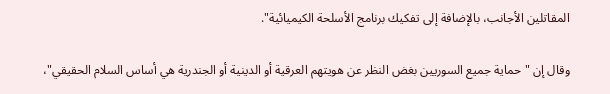المقاتلين الأجانب، بالإضافة إلى تفكيك برنامج الأسلحة الكيميائية".

وقال إن "حماية جميع السوريين بغض النظر عن هويتهم العرقية أو الدينية أو الجندرية هي أساس السلام الحقيقي"،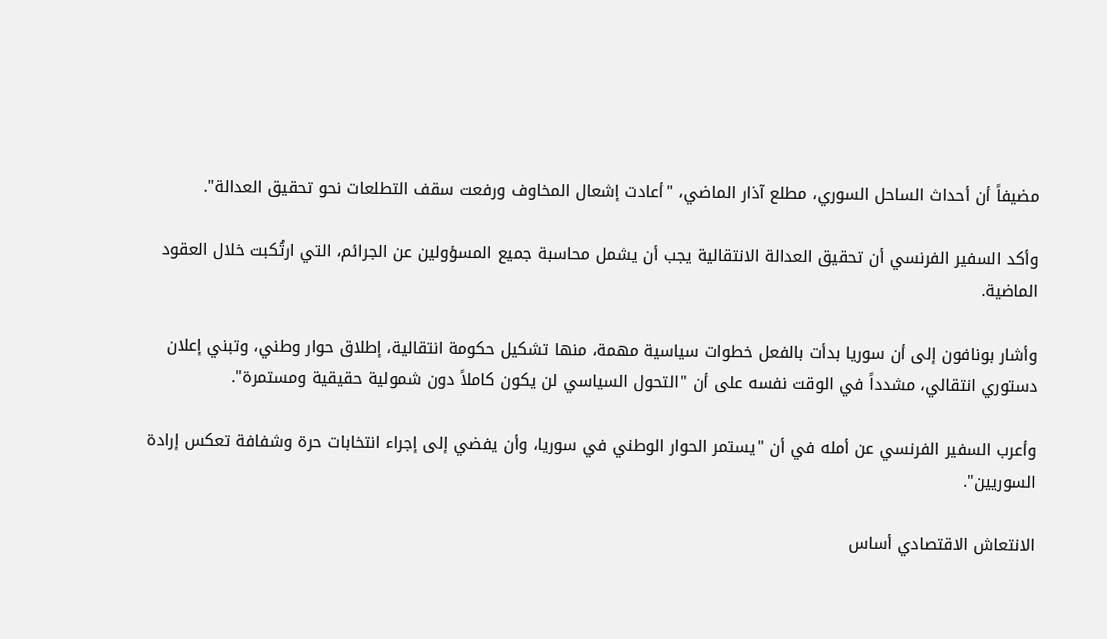مضيفاً أن أحداث الساحل السوري، مطلع آذار الماضي، "أعادت إشعال المخاوف ورفعت سقف التطلعات نحو تحقيق العدالة".

وأكد السفير الفرنسي أن تحقيق العدالة الانتقالية يجب أن يشمل محاسبة جميع المسؤولين عن الجرائم، التي ارتُكبت خلال العقود الماضية.

وأشار بونافون إلى أن سوريا بدأت بالفعل خطوات سياسية مهمة، منها تشكيل حكومة انتقالية، إطلاق حوار وطني، وتبني إعلان دستوري انتقالي، مشدداً في الوقت نفسه على أن "التحول السياسي لن يكون كاملاً دون شمولية حقيقية ومستمرة".

وأعرب السفير الفرنسي عن أمله في أن "يستمر الحوار الوطني في سوريا، وأن يفضي إلى إجراء انتخابات حرة وشفافة تعكس إرادة السوريين".

الانتعاش الاقتصادي أساس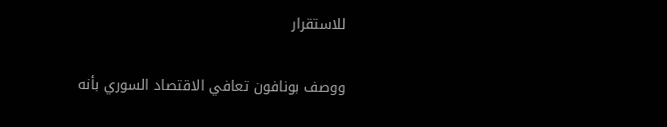للاستقرار

ووصف بونافون تعافي الاقتصاد السوري بأنه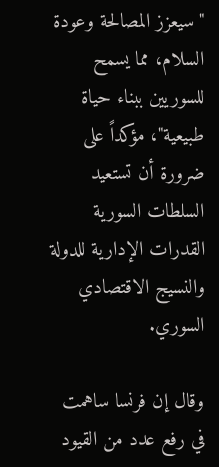"سيعزز المصالحة وعودة السلام، مما يسمح للسوريين ببناء حياة طبيعية"، مؤكداً على ضرورة أن تستعيد السلطات السورية القدرات الإدارية للدولة والنسيج الاقتصادي السوري.

وقال إن فرنسا ساهمت في رفع عدد من القيود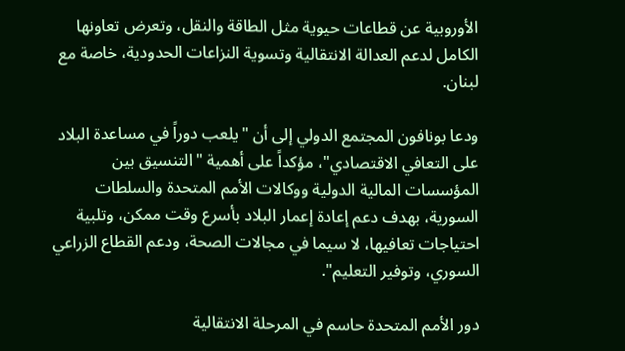الأوروبية عن قطاعات حيوية مثل الطاقة والنقل، وتعرض تعاونها الكامل لدعم العدالة الانتقالية وتسوية النزاعات الحدودية، خاصة مع لبنان.

ودعا بونافون المجتمع الدولي إلى أن "يلعب دوراً في مساعدة البلاد على التعافي الاقتصادي"، مؤكداً على أهمية "التنسيق بين المؤسسات المالية الدولية ووكالات الأمم المتحدة والسلطات السورية، بهدف دعم إعادة إعمار البلاد بأسرع وقت ممكن، وتلبية احتياجات تعافيها، لا سيما في مجالات الصحة، ودعم القطاع الزراعي السوري، وتوفير التعليم".

دور الأمم المتحدة حاسم في المرحلة الانتقالية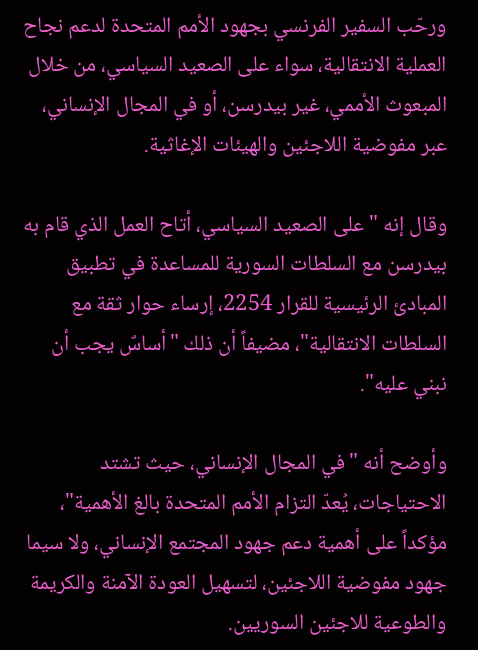ورحّب السفير الفرنسي بجهود الأمم المتحدة لدعم نجاح العملية الانتقالية، سواء على الصعيد السياسي، من خلال المبعوث الأممي، غير بيدرسن، أو في المجال الإنساني، عبر مفوضية اللاجئين والهيئات الإغاثية.

وقال إنه "على الصعيد السياسي، أتاح العمل الذي قام به بيدرسن مع السلطات السورية للمساعدة في تطبيق المبادئ الرئيسية للقرار 2254، إرساء حوار ثقة مع السلطات الانتقالية"، مضيفاً أن ذلك "أساسٌ يجب أن نبني عليه".

وأوضح أنه "في المجال الإنساني، حيث تشتد الاحتياجات، يُعدّ التزام الأمم المتحدة بالغ الأهمية"، مؤكداً على أهمية دعم جهود المجتمع الإنساني، ولا سيما جهود مفوضية اللاجئين، لتسهيل العودة الآمنة والكريمة والطوعية للاجئين السوريين.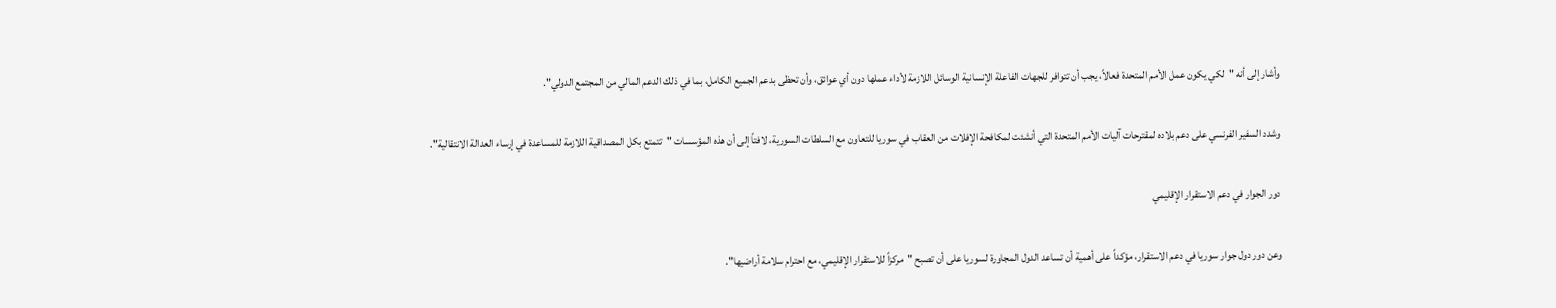وأشار إلى أنه "لكي يكون عمل الأمم المتحدة فعالاً، يجب أن تتوافر للجهات الفاعلة الإنسانية الوسائل اللازمة لأداء عملها دون أي عوائق، وأن تحظى بدعم الجميع الكامل، بما في ذلك الدعم المالي من المجتمع الدولي".

وشدد السفير الفرنسي على دعم بلاده لمقترحات آليات الأمم المتحدة التي أنشئت لمكافحة الإفلات من العقاب في سوريا للتعاون مع السلطات السورية، لافتاً إلى أن هذه المؤسسات "تتمتع بكل المصداقية اللازمة للمساعدة في إرساء العدالة الانتقالية".

دور الجوار في دعم الاستقرار الإقليمي

وعن دور دول جوار سوريا في دعم الاستقرار، مؤكداً على أهمية أن تساعد الدول المجاورة لسوريا على أن تصبح "مركزاً للاستقرار الإقليمي، مع احترام سلامة أراضيها".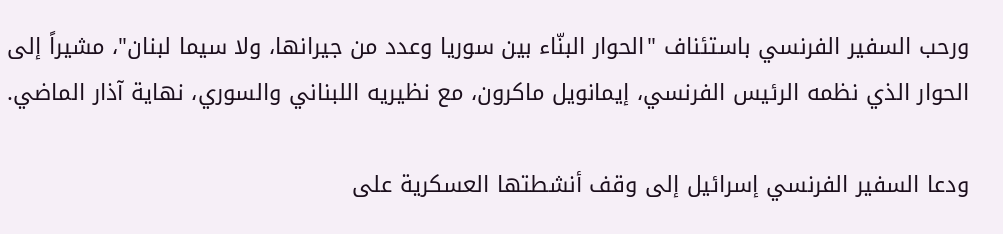ورحب السفير الفرنسي باستئناف "الحوار البنّاء بين سوريا وعدد من جيرانها، ولا سيما لبنان"، مشيراً إلى الحوار الذي نظمه الرئيس الفرنسي، إيمانويل ماكرون، مع نظيريه اللبناني والسوري، نهاية آذار الماضي.

ودعا السفير الفرنسي إسرائيل إلى وقف أنشطتها العسكرية على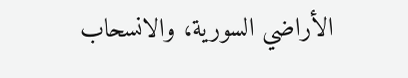الأراضي السورية، والانسحاب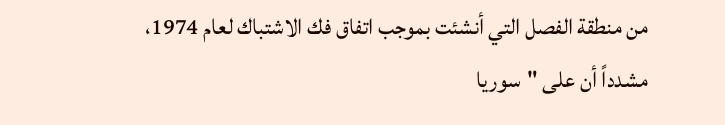من منطقة الفصل التي أنشئت بموجب اتفاق فك الاشتباك لعام 1974، مشدداً أن على "سوريا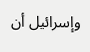وإسرائيل أن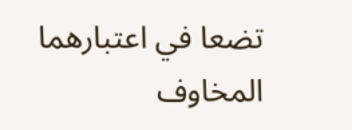تضعا في اعتبارهما المخاوف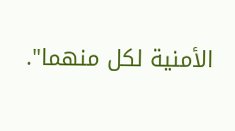الأمنية لكل منهما".